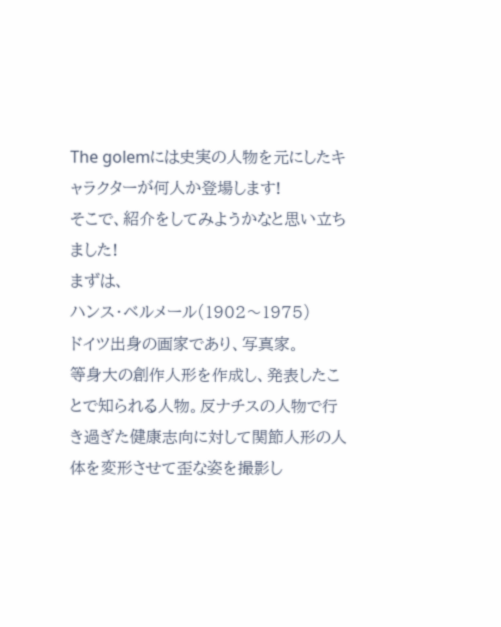The golemには史実の人物を元にしたキャラクターが何人か登場します!
そこで、紹介をしてみようかなと思い立ちました!
まずは、
ハンス・ベルメール(1902〜1975)
ドイツ出身の画家であり、写真家。
等身大の創作人形を作成し、発表したことで知られる人物。反ナチスの人物で行き過ぎた健康志向に対して関節人形の人体を変形させて歪な姿を撮影し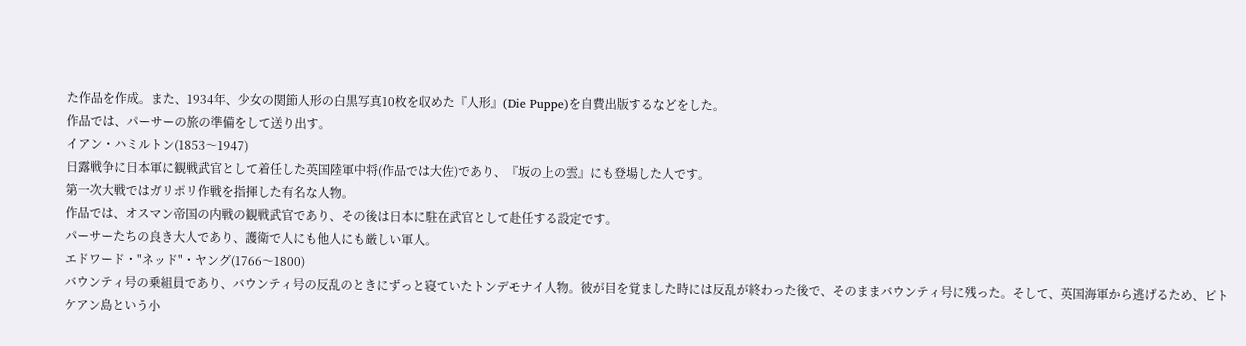た作品を作成。また、1934年、少女の関節人形の白黒写真10枚を収めた『人形』(Die Puppe)を自費出版するなどをした。
作品では、パーサーの旅の準備をして送り出す。
イアン・ハミルトン(1853〜1947)
日露戦争に日本軍に観戦武官として着任した英国陸軍中将(作品では大佐)であり、『坂の上の雲』にも登場した人です。
第一次大戦ではガリポリ作戦を指揮した有名な人物。
作品では、オスマン帝国の内戦の観戦武官であり、その後は日本に駐在武官として赴任する設定です。
パーサーたちの良き大人であり、護衛で人にも他人にも厳しい軍人。
エドワード・"ネッド"・ヤング(1766〜1800)
バウンティ号の乗組員であり、バウンティ号の反乱のときにずっと寝ていたトンデモナイ人物。彼が目を覚ました時には反乱が終わった後で、そのままバウンティ号に残った。そして、英国海軍から逃げるため、ピトケアン島という小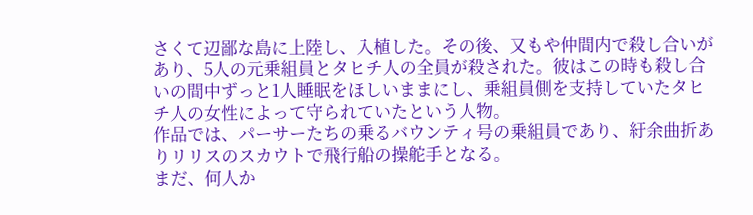さくて辺鄙な島に上陸し、入植した。その後、又もや仲間内で殺し合いがあり、5人の元乗組員とタヒチ人の全員が殺された。彼はこの時も殺し合いの間中ずっと1人睡眠をほしいままにし、乗組員側を支持していたタヒチ人の女性によって守られていたという人物。
作品では、パーサーたちの乗るバウンティ号の乗組員であり、紆余曲折ありリリスのスカウトで飛行船の操舵手となる。
まだ、何人か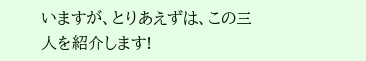いますが、とりあえずは、この三人を紹介します!